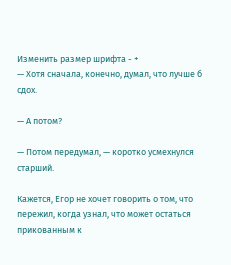Изменить размер шрифта - +
— Хотя сначала, конечно, думал, что лучше б сдох.

— А потом?

— Потом передумал, — коротко усмехнулся старший.

Кажется, Егор не хочет говорить о том, что пережил, когда узнал, что может остаться прикованным к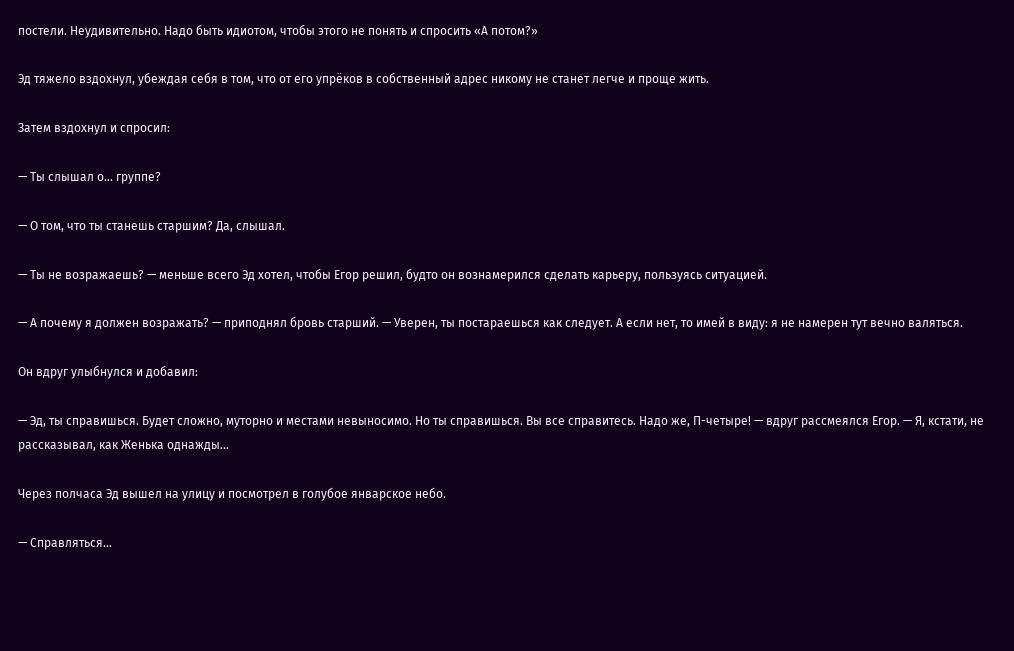постели. Неудивительно. Надо быть идиотом, чтобы этого не понять и спросить «А потом?»

Эд тяжело вздохнул, убеждая себя в том, что от его упрёков в собственный адрес никому не станет легче и проще жить.

Затем вздохнул и спросил:

— Ты слышал о… группе?

— О том, что ты станешь старшим? Да, слышал.

— Ты не возражаешь? — меньше всего Эд хотел, чтобы Егор решил, будто он вознамерился сделать карьеру, пользуясь ситуацией.

— А почему я должен возражать? — приподнял бровь старший. — Уверен, ты постараешься как следует. А если нет, то имей в виду: я не намерен тут вечно валяться.

Он вдруг улыбнулся и добавил:

— Эд, ты справишься. Будет сложно, муторно и местами невыносимо. Но ты справишься. Вы все справитесь. Надо же, П-четыре! — вдруг рассмеялся Егор. — Я, кстати, не рассказывал, как Женька однажды…

Через полчаса Эд вышел на улицу и посмотрел в голубое январское небо.

— Справляться…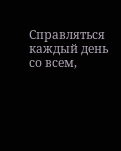Справляться каждый день со всем,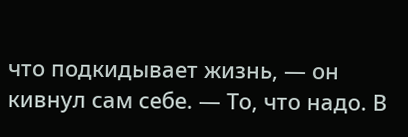что подкидывает жизнь, — он кивнул сам себе. — То, что надо. В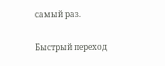самый раз.

Быстрый переход